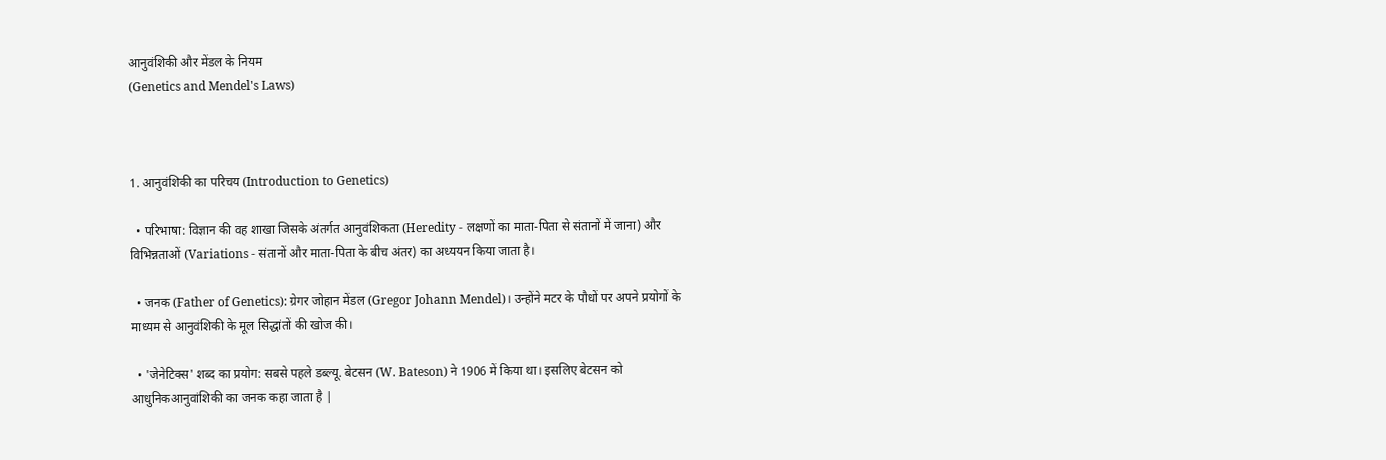आनुवंशिकी और मेंडल के नियम
(Genetics and Mendel's Laws)



1. आनुवंशिकी का परिचय (Introduction to Genetics)

  • परिभाषा: विज्ञान की वह शाखा जिसके अंतर्गत आनुवंशिकता (Heredity - लक्षणों का माता-पिता से संतानों में जाना) और विभिन्नताओं (Variations - संतानों और माता-पिता के बीच अंतर) का अध्ययन किया जाता है।

  • जनक (Father of Genetics): ग्रेगर जोहान मेंडल (Gregor Johann Mendel)। उन्होंने मटर के पौधों पर अपने प्रयोगों के माध्यम से आनुवंशिकी के मूल सिद्धांतों की खोज की।

  • 'जेनेटिक्स' शब्द का प्रयोग: सबसे पहले डब्ल्यू. बेटसन (W. Bateson) ने 1906 में किया था। इसलिए बेटसन को आधुनिकआनुवांशिकी का जनक कहा जाता है |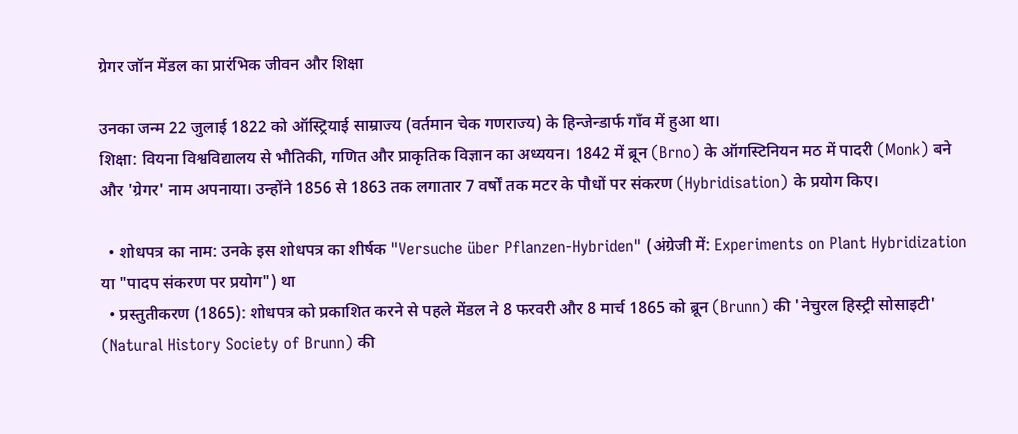ग्रेगर जॉन मेंडल का प्रारंभिक जीवन और शिक्षा

उनका जन्म 22 जुलाई 1822 को ऑस्ट्रियाई साम्राज्य (वर्तमान चेक गणराज्य) के हिन्जेन्डार्फ गाँव में हुआ था।
शिक्षा: वियना विश्वविद्यालय से भौतिकी, गणित और प्राकृतिक विज्ञान का अध्ययन। 1842 में ब्रून (Brno) के ऑगस्टिनियन मठ में पादरी (Monk) बने और 'ग्रेगर' नाम अपनाया। उन्होंने 1856 से 1863 तक लगातार 7 वर्षों तक मटर के पौधों पर संकरण (Hybridisation) के प्रयोग किए।

  • शोधपत्र का नाम: उनके इस शोधपत्र का शीर्षक "Versuche über Pflanzen-Hybriden" (अंग्रेजी में: Experiments on Plant Hybridization या "पादप संकरण पर प्रयोग") था
  • प्रस्तुतीकरण (1865): शोधपत्र को प्रकाशित करने से पहले मेंडल ने 8 फरवरी और 8 मार्च 1865 को ब्रून (Brunn) की 'नेचुरल हिस्ट्री सोसाइटी' (Natural History Society of Brunn) की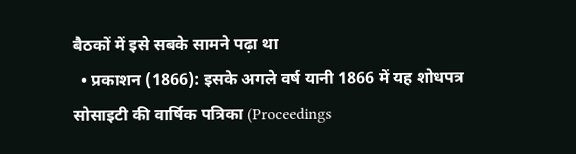बैठकों में इसे सबके सामने पढ़ा था
  • प्रकाशन (1866): इसके अगले वर्ष यानी 1866 में यह शोधपत्र सोसाइटी की वार्षिक पत्रिका (Proceedings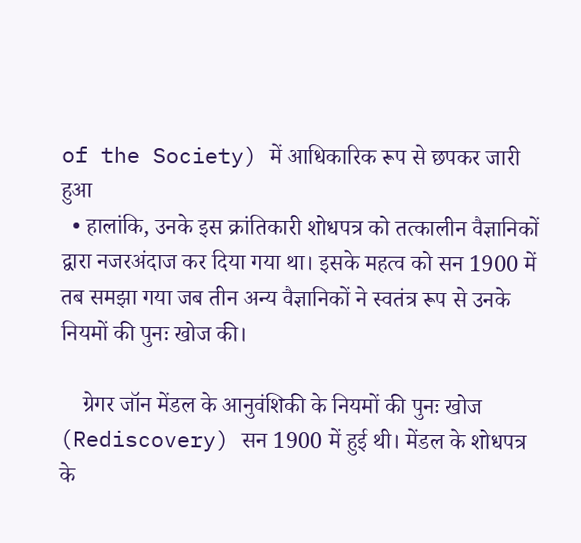of the Society) में आधिकारिक रूप से छपकर जारी हुआ
  • हालांकि, उनके इस क्रांतिकारी शोधपत्र को तत्कालीन वैज्ञानिकों द्वारा नजरअंदाज कर दिया गया था। इसके महत्व को सन 1900 में तब समझा गया जब तीन अन्य वैज्ञानिकों ने स्वतंत्र रूप से उनके नियमों की पुनः खोज की।

    ग्रेगर जॉन मेंडल के आनुवंशिकी के नियमों की पुनः खोज (Rediscovery) सन 1900 में हुई थी। मेंडल के शोधपत्र के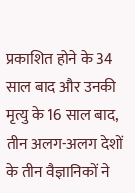प्रकाशित होने के 34 साल बाद और उनकी मृत्यु के 16 साल बाद, तीन अलग-अलग देशों के तीन वैज्ञानिकों ने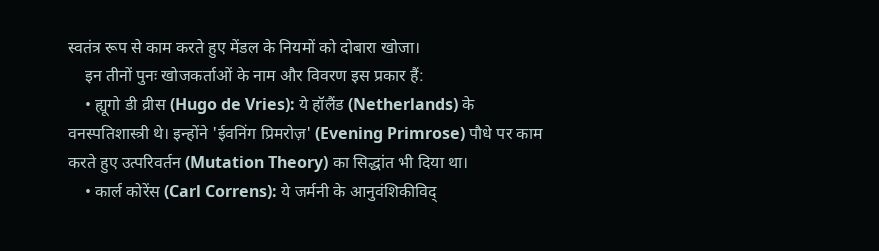स्वतंत्र रूप से काम करते हुए मेंडल के नियमों को दोबारा खोजा।
    इन तीनों पुनः खोजकर्ताओं के नाम और विवरण इस प्रकार हैं:
    • ह्यूगो डी व्रीस (Hugo de Vries): ये हॉलैंड (Netherlands) के वनस्पतिशास्त्री थे। इन्होंने 'ईवनिंग प्रिमरोज़' (Evening Primrose) पौधे पर काम करते हुए उत्परिवर्तन (Mutation Theory) का सिद्धांत भी दिया था।
    • कार्ल कोरेंस (Carl Correns): ये जर्मनी के आनुवंशिकीविद्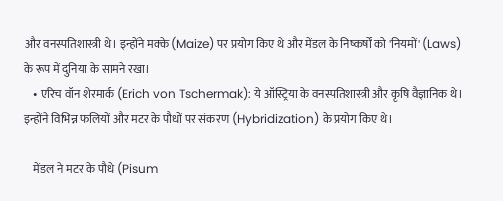और वनस्पतिशास्त्री थे। इन्होंने मक्के (Maize) पर प्रयोग किए थे और मेंडल के निष्कर्षों को 'नियमों' (Laws) के रूप में दुनिया के सामने रखा।
    • एरिच वॉन शेरमार्क (Erich von Tschermak): ये ऑस्ट्रिया के वनस्पतिशास्त्री और कृषि वैज्ञानिक थे। इन्होंने विभिन्न फलियों और मटर के पौधों पर संकरण (Hybridization) के प्रयोग किए थे।

    मेंडल ने मटर के पौधे (Pisum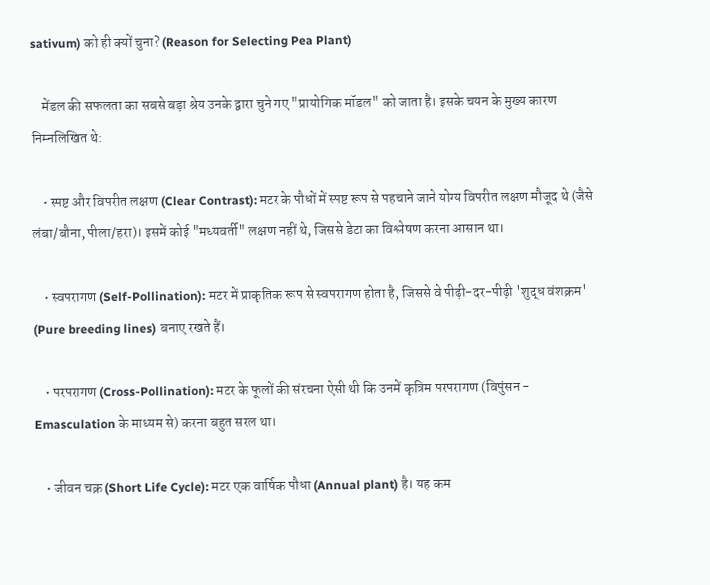sativum) को ही क्यों चुना? (Reason for Selecting Pea Plant)

    मेंडल की सफलता का सबसे बड़ा श्रेय उनके द्वारा चुने गए "प्रायोगिक मॉडल" को जाता है। इसके चयन के मुख्य कारण निम्नलिखित थे:

    • स्पष्ट और विपरीत लक्षण (Clear Contrast): मटर के पौधों में स्पष्ट रूप से पहचाने जाने योग्य विपरीत लक्षण मौजूद थे (जैसे लंबा/बौना, पीला/हरा)। इसमें कोई "मध्यवर्ती" लक्षण नहीं थे, जिससे डेटा का विश्लेषण करना आसान था।

    • स्वपरागण (Self-Pollination): मटर में प्राकृतिक रूप से स्वपरागण होता है, जिससे वे पीढ़ी-दर-पीढ़ी 'शुद्ध वंशक्रम' (Pure breeding lines) बनाए रखते हैं।

    • परपरागण (Cross-Pollination): मटर के फूलों की संरचना ऐसी थी कि उनमें कृत्रिम परपरागण (विपुंसन - Emasculation के माध्यम से) करना बहुत सरल था।

    • जीवन चक्र (Short Life Cycle): मटर एक वार्षिक पौधा (Annual plant) है। यह कम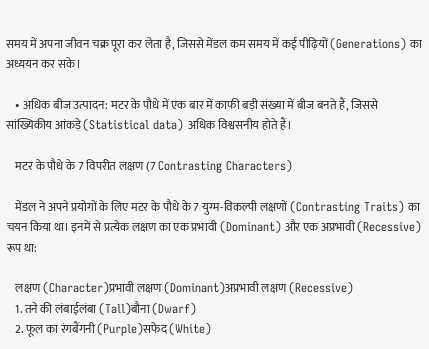समय में अपना जीवन चक्र पूरा कर लेता है, जिससे मेंडल कम समय में कई पीढ़ियों (Generations) का अध्ययन कर सके।

    • अधिक बीज उत्पादन: मटर के पौधे में एक बार में काफी बड़ी संख्या में बीज बनते हैं, जिससे सांख्यिकीय आंकड़े (Statistical data) अधिक विश्वसनीय होते हैं।

    मटर के पौधे के 7 विपरीत लक्षण (7 Contrasting Characters)

    मेंडल ने अपने प्रयोगों के लिए मटर के पौधे के 7 युग्म-विकल्पी लक्षणों (Contrasting Traits) का चयन किया था। इनमें से प्रत्येक लक्षण का एक प्रभावी (Dominant) और एक अप्रभावी (Recessive) रूप था:

    लक्षण (Character)प्रभावी लक्षण (Dominant)अप्रभावी लक्षण (Recessive)
    1. तने की लंबाईलंबा (Tall)बौना (Dwarf)
    2. फूल का रंगबैंगनी (Purple)सफेद (White)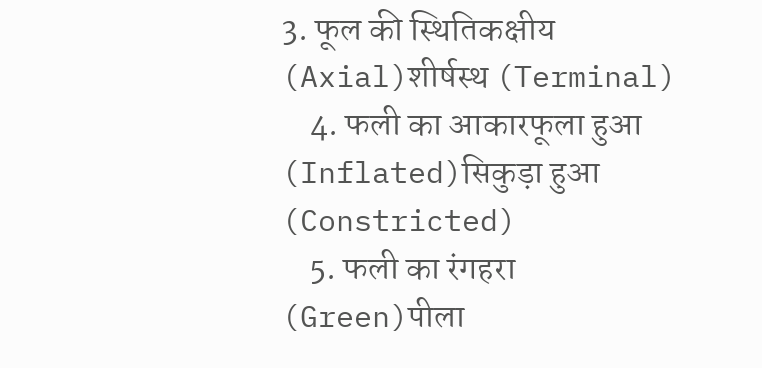3. फूल की स्थितिकक्षीय (Axial)शीर्षस्थ (Terminal)
    4. फली का आकारफूला हुआ (Inflated)सिकुड़ा हुआ (Constricted)
    5. फली का रंगहरा (Green)पीला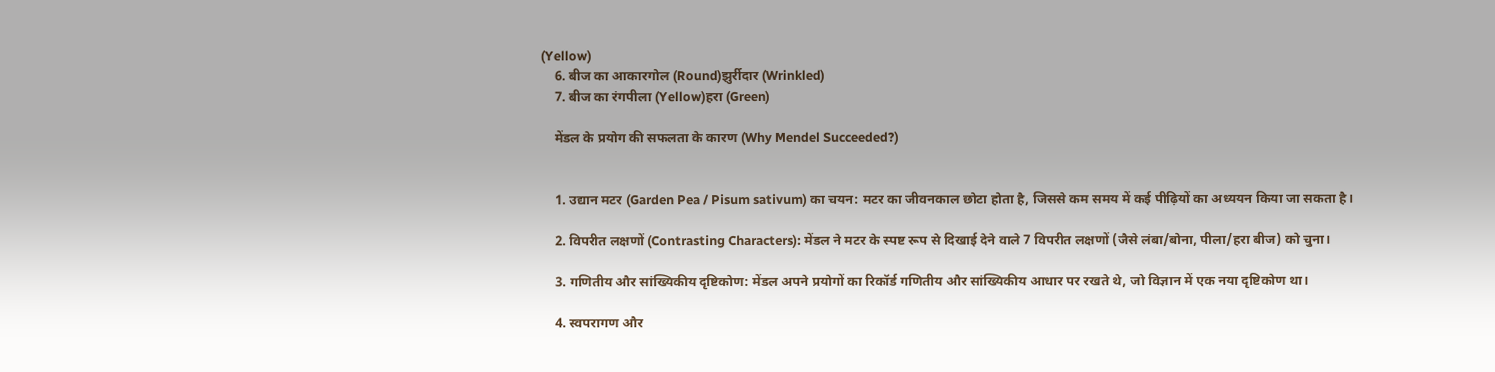(Yellow)
    6. बीज का आकारगोल (Round)झुर्रीदार (Wrinkled)
    7. बीज का रंगपीला (Yellow)हरा (Green)

    मेंडल के प्रयोग की सफलता के कारण (Why Mendel Succeeded?)


    1. उद्यान मटर (Garden Pea / Pisum sativum) का चयन: मटर का जीवनकाल छोटा होता है, जिससे कम समय में कई पीढ़ियों का अध्ययन किया जा सकता है।

    2. विपरीत लक्षणों (Contrasting Characters): मेंडल ने मटर के स्पष्ट रूप से दिखाई देने वाले 7 विपरीत लक्षणों (जैसे लंबा/बोना, पीला/हरा बीज) को चुना।

    3. गणितीय और सांख्यिकीय दृष्टिकोण: मेंडल अपने प्रयोगों का रिकॉर्ड गणितीय और सांख्यिकीय आधार पर रखते थे, जो विज्ञान में एक नया दृष्टिकोण था।

    4. स्वपरागण और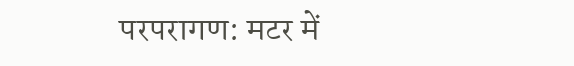परपरागण: मटर में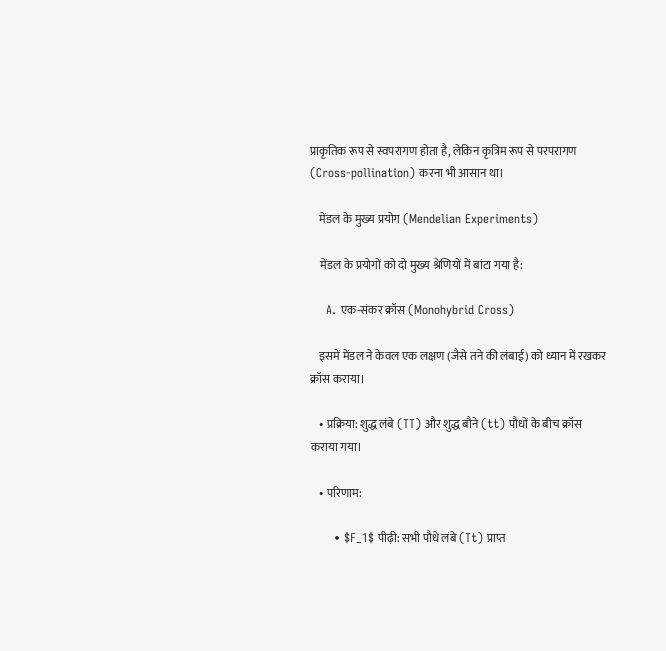प्राकृतिक रूप से स्वपरागण होता है, लेकिन कृत्रिम रूप से परपरागण (Cross-pollination) करना भी आसान था।

    मेंडल के मुख्य प्रयोग (Mendelian Experiments)

    मेंडल के प्रयोगों को दो मुख्य श्रेणियों में बांटा गया है:

    A. एक-संकर क्रॉस (Monohybrid Cross)

    इसमें मेंडल ने केवल एक लक्षण (जैसे तने की लंबाई) को ध्यान में रखकर क्रॉस कराया।

    • प्रक्रिया: शुद्ध लंबे (TT) और शुद्ध बौने (tt) पौधों के बीच क्रॉस कराया गया।

    • परिणाम:

      • $F_1$ पीढ़ी: सभी पौधे लंबे (Tt) प्राप्त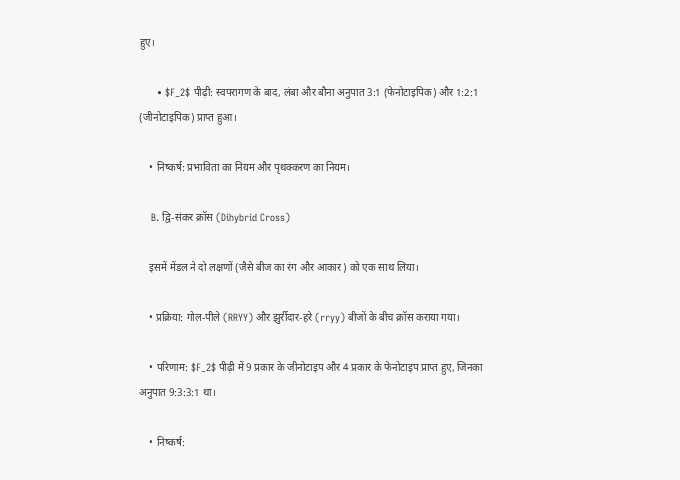हुए।

      • $F_2$ पीढ़ी: स्वपरागण के बाद, लंबा और बौना अनुपात 3:1 (फेनोटाइपिक) और 1:2:1 (जीनोटाइपिक) प्राप्त हुआ।

    • निष्कर्ष: प्रभाविता का नियम और पृथक्करण का नियम।

    B. द्वि-संकर क्रॉस (Dihybrid Cross)

    इसमें मेंडल ने दो लक्षणों (जैसे बीज का रंग और आकार) को एक साथ लिया।

    • प्रक्रिया: गोल-पीले (RRYY) और झुर्रीदार-हरे (rryy) बीजों के बीच क्रॉस कराया गया।

    • परिणाम: $F_2$ पीढ़ी में 9 प्रकार के जीनोटाइप और 4 प्रकार के फेनोटाइप प्राप्त हुए, जिनका अनुपात 9:3:3:1 था।

    • निष्कर्ष: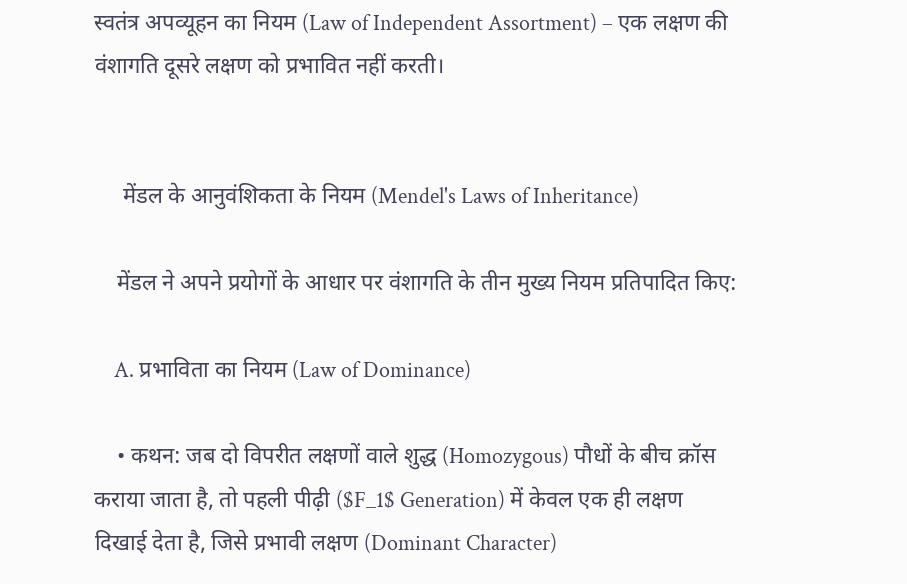स्वतंत्र अपव्यूहन का नियम (Law of Independent Assortment) – एक लक्षण की वंशागति दूसरे लक्षण को प्रभावित नहीं करती।


     मेंडल के आनुवंशिकता के नियम (Mendel's Laws of Inheritance)

    मेंडल ने अपने प्रयोगों के आधार पर वंशागति के तीन मुख्य नियम प्रतिपादित किए:

    A. प्रभाविता का नियम (Law of Dominance)

    • कथन: जब दो विपरीत लक्षणों वाले शुद्ध (Homozygous) पौधों के बीच क्रॉस कराया जाता है, तो पहली पीढ़ी ($F_1$ Generation) में केवल एक ही लक्षण दिखाई देता है, जिसे प्रभावी लक्षण (Dominant Character)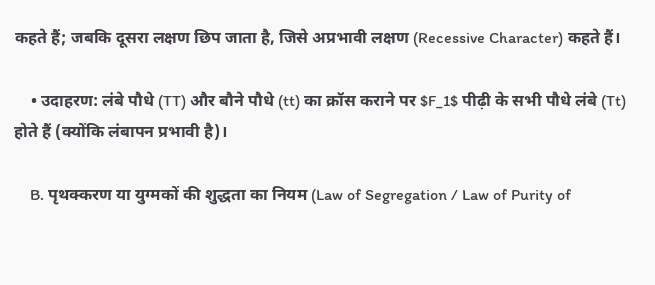कहते हैं; जबकि दूसरा लक्षण छिप जाता है, जिसे अप्रभावी लक्षण (Recessive Character) कहते हैं।

    • उदाहरण: लंबे पौधे (TT) और बौने पौधे (tt) का क्रॉस कराने पर $F_1$ पीढ़ी के सभी पौधे लंबे (Tt) होते हैं (क्योंकि लंबापन प्रभावी है)।

    B. पृथक्करण या युग्मकों की शुद्धता का नियम (Law of Segregation / Law of Purity of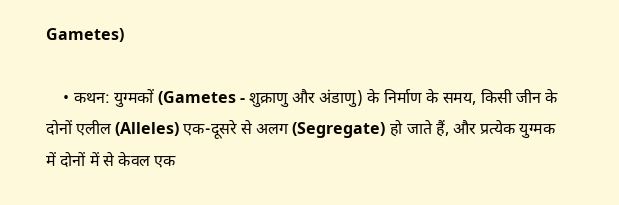Gametes)

    • कथन: युग्मकों (Gametes - शुक्राणु और अंडाणु) के निर्माण के समय, किसी जीन के दोनों एलील (Alleles) एक-दूसरे से अलग (Segregate) हो जाते हैं, और प्रत्येक युग्मक में दोनों में से केवल एक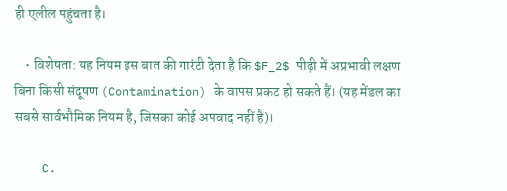ही एलील पहुंचता है।

    • विशेषता: यह नियम इस बात की गारंटी देता है कि $F_2$ पीढ़ी में अप्रभावी लक्षण बिना किसी संदूषण (Contamination) के वापस प्रकट हो सकते हैं। (यह मेंडल का सबसे सार्वभौमिक नियम है, जिसका कोई अपवाद नहीं है)।

    C.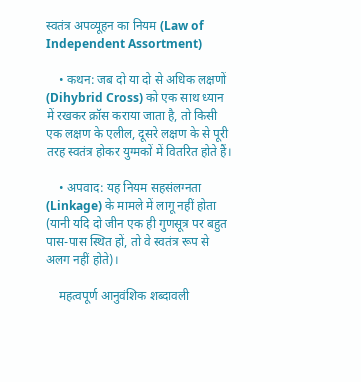स्वतंत्र अपव्यूहन का नियम (Law of Independent Assortment)

    • कथन: जब दो या दो से अधिक लक्षणों (Dihybrid Cross) को एक साथ ध्यान में रखकर क्रॉस कराया जाता है, तो किसी एक लक्षण के एलील, दूसरे लक्षण के से पूरी तरह स्वतंत्र होकर युग्मकों में वितरित होते हैं।

    • अपवाद: यह नियम सहसंलग्नता (Linkage) के मामले में लागू नहीं होता (यानी यदि दो जीन एक ही गुणसूत्र पर बहुत पास-पास स्थित हों, तो वे स्वतंत्र रूप से अलग नहीं होते)।

    महत्वपूर्ण आनुवंशिक शब्दावली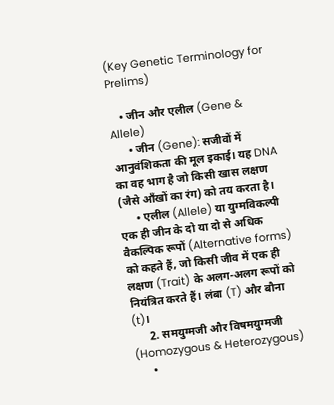(Key Genetic Terminology for Prelims)

    • जीन और एलील (Gene & Allele)
      • जीन (Gene): सजीवों में आनुवंशिकता की मूल इकाई। यह DNA का वह भाग है जो किसी खास लक्षण (जैसे आँखों का रंग) को तय करता है।
      • एलील (Allele) या युग्मविकल्पी एक ही जीन के दो या दो से अधिक वैकल्पिक रूपों (Alternative forms) को कहते हैं, जो किसी जीव में एक ही लक्षण (Trait) के अलग-अलग रूपों को नियंत्रित करते हैं। लंबा (T) और बौना (t)।
      2. समयुग्मजी और विषमयुग्मजी (Homozygous & Heterozygous)
      •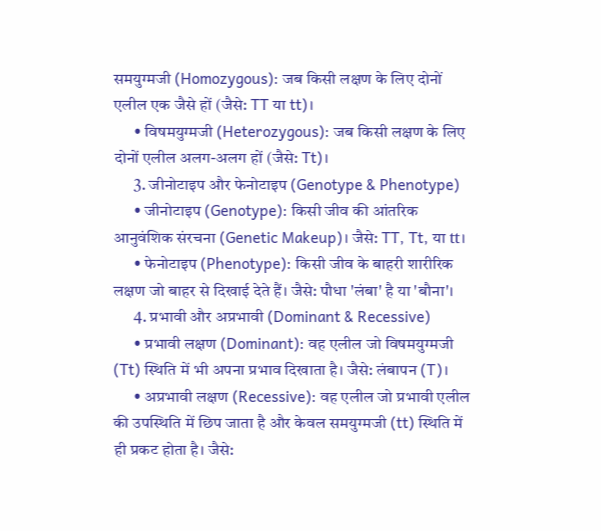समयुग्मजी (Homozygous): जब किसी लक्षण के लिए दोनों एलील एक जैसे हों (जैसे: TT या tt)।
      • विषमयुग्मजी (Heterozygous): जब किसी लक्षण के लिए दोनों एलील अलग-अलग हों (जैसे: Tt)।
      3. जीनोटाइप और फेनोटाइप (Genotype & Phenotype)
      • जीनोटाइप (Genotype): किसी जीव की आंतरिक आनुवंशिक संरचना (Genetic Makeup)। जैसे: TT, Tt, या tt।
      • फेनोटाइप (Phenotype): किसी जीव के बाहरी शारीरिक लक्षण जो बाहर से दिखाई देते हैं। जैसे: पौधा 'लंबा' है या 'बौना'।
      4. प्रभावी और अप्रभावी (Dominant & Recessive)
      • प्रभावी लक्षण (Dominant): वह एलील जो विषमयुग्मजी (Tt) स्थिति में भी अपना प्रभाव दिखाता है। जैसे: लंबापन (T)।
      • अप्रभावी लक्षण (Recessive): वह एलील जो प्रभावी एलील की उपस्थिति में छिप जाता है और केवल समयुग्मजी (tt) स्थिति में ही प्रकट होता है। जैसे: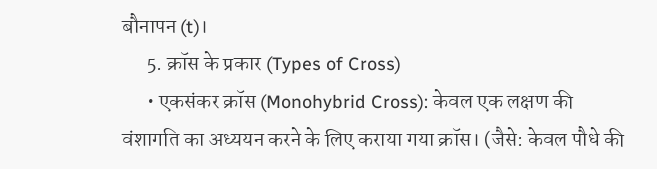बौनापन (t)।
      5. क्रॉस के प्रकार (Types of Cross)
      • एकसंकर क्रॉस (Monohybrid Cross): केवल एक लक्षण की वंशागति का अध्ययन करने के लिए कराया गया क्रॉस। (जैसे: केवल पौधे की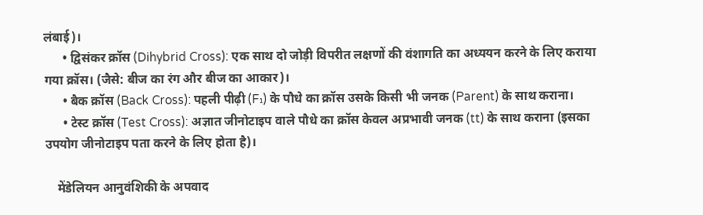लंबाई)।
      • द्विसंकर क्रॉस (Dihybrid Cross): एक साथ दो जोड़ी विपरीत लक्षणों की वंशागति का अध्ययन करने के लिए कराया गया क्रॉस। (जैसे: बीज का रंग और बीज का आकार)।
      • बैक क्रॉस (Back Cross): पहली पीढ़ी (F₁) के पौधे का क्रॉस उसके किसी भी जनक (Parent) के साथ कराना।
      • टेस्ट क्रॉस (Test Cross): अज्ञात जीनोटाइप वाले पौधे का क्रॉस केवल अप्रभावी जनक (tt) के साथ कराना (इसका उपयोग जीनोटाइप पता करने के लिए होता है)।

    मेंडेलियन आनुवंशिकी के अपवाद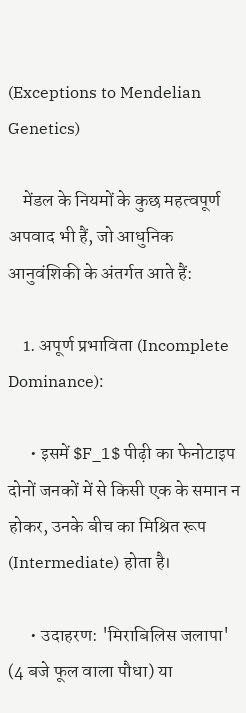(Exceptions to Mendelian Genetics)

    मेंडल के नियमों के कुछ महत्वपूर्ण अपवाद भी हैं, जो आधुनिक आनुवंशिकी के अंतर्गत आते हैं:

    1. अपूर्ण प्रभाविता (Incomplete Dominance):

      • इसमें $F_1$ पीढ़ी का फेनोटाइप दोनों जनकों में से किसी एक के समान न होकर, उनके बीच का मिश्रित रूप (Intermediate) होता है।

      • उदाहरण: 'मिराबिलिस जलापा' (4 बजे फूल वाला पौधा) या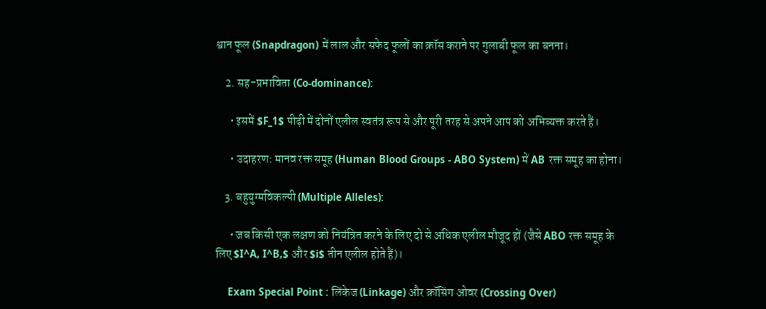श्वान फूल (Snapdragon) में लाल और सफेद फूलों का क्रॉस कराने पर गुलाबी फूल का बनना।

    2. सह-प्रभाविता (Co-dominance):

      • इसमें $F_1$ पीढ़ी में दोनों एलील स्वतंत्र रूप से और पूरी तरह से अपने आप को अभिव्यक्त करते हैं।

      • उदाहरण: मानव रक्त समूह (Human Blood Groups - ABO System) में AB रक्त समूह का होना।

    3. बहुयुग्मविकल्पी (Multiple Alleles):

      • जब किसी एक लक्षण को नियंत्रित करने के लिए दो से अधिक एलील मौजूद हों (जैसे ABO रक्त समूह के लिए $I^A, I^B,$ और $i$ तीन एलील होते हैं)।

    Exam Special Point : लिंकेज (Linkage) और क्रॉसिंग ओवर (Crossing Over)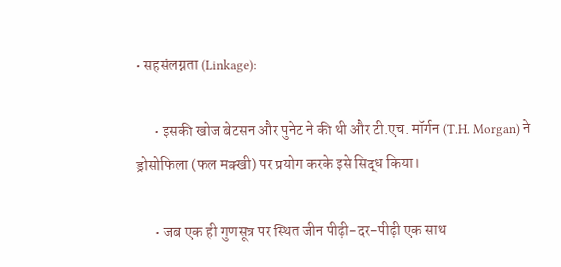• सहसंलग्नता (Linkage):

      • इसकी खोज बेटसन और पुनेट ने की थी और टी.एच. मॉर्गन (T.H. Morgan) ने ड्रोसोफिला (फल मक्खी) पर प्रयोग करके इसे सिद्ध किया।

      • जब एक ही गुणसूत्र पर स्थित जीन पीढ़ी-दर-पीढ़ी एक साथ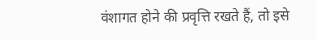वंशागत होने की प्रवृत्ति रखते हैं, तो इसे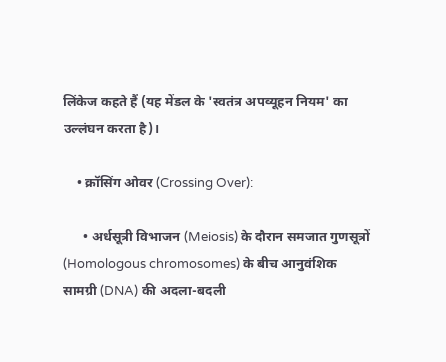लिंकेज कहते हैं (यह मेंडल के 'स्वतंत्र अपव्यूहन नियम' का उल्लंघन करता है)।

    • क्रॉसिंग ओवर (Crossing Over):

      • अर्धसूत्री विभाजन (Meiosis) के दौरान समजात गुणसूत्रों (Homologous chromosomes) के बीच आनुवंशिक सामग्री (DNA) की अदला-बदली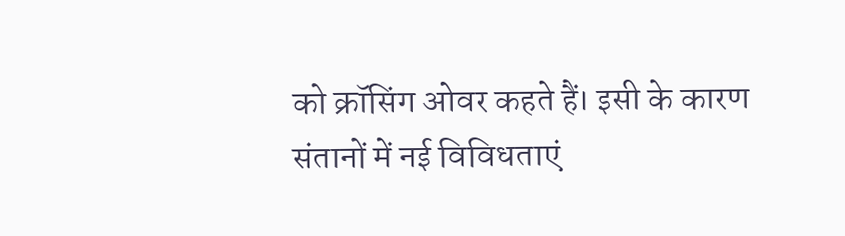को क्रॉसिंग ओवर कहते हैं। इसी के कारण संतानों में नई विविधताएं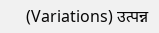(Variations) उत्पन्न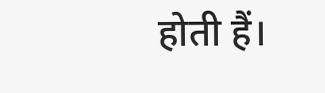होती हैं।